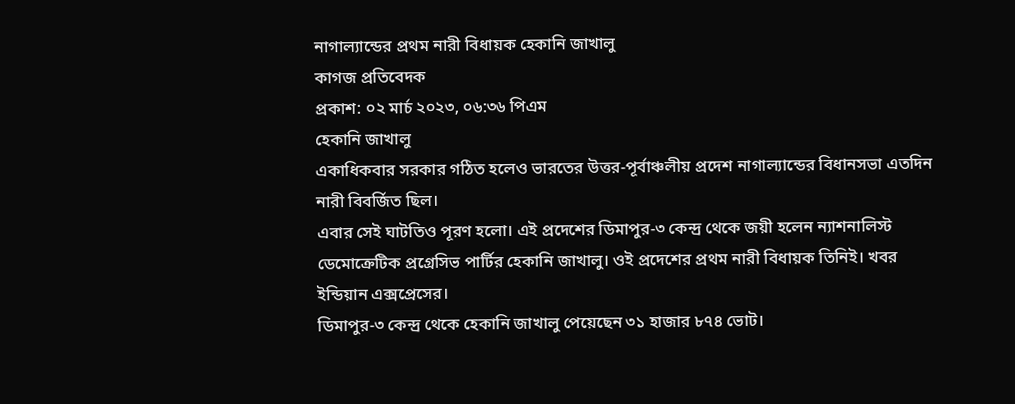নাগাল্যান্ডের প্রথম নারী বিধায়ক হেকানি জাখালু
কাগজ প্রতিবেদক
প্রকাশ: ০২ মার্চ ২০২৩, ০৬:৩৬ পিএম
হেকানি জাখালু
একাধিকবার সরকার গঠিত হলেও ভারতের উত্তর-পূর্বাঞ্চলীয় প্রদেশ নাগাল্যান্ডের বিধানসভা এতদিন নারী বিবর্জিত ছিল।
এবার সেই ঘাটতিও পূরণ হলো। এই প্রদেশের ডিমাপুর-৩ কেন্দ্র থেকে জয়ী হলেন ন্যাশনালিস্ট ডেমোক্রেটিক প্রগ্রেসিভ পার্টির হেকানি জাখালু। ওই প্রদেশের প্রথম নারী বিধায়ক তিনিই। খবর ইন্ডিয়ান এক্সপ্রেসের।
ডিমাপুর-৩ কেন্দ্র থেকে হেকানি জাখালু পেয়েছেন ৩১ হাজার ৮৭৪ ভোট।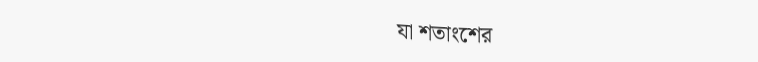যা শতাংশের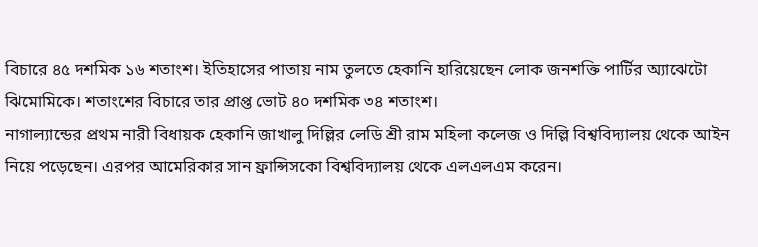বিচারে ৪৫ দশমিক ১৬ শতাংশ। ইতিহাসের পাতায় নাম তুলতে হেকানি হারিয়েছেন লোক জনশক্তি পার্টির অ্যাঝেটো ঝিমোমিকে। শতাংশের বিচারে তার প্রাপ্ত ভোট ৪০ দশমিক ৩৪ শতাংশ।
নাগাল্যান্ডের প্রথম নারী বিধায়ক হেকানি জাখালু দিল্লির লেডি শ্রী রাম মহিলা কলেজ ও দিল্লি বিশ্ববিদ্যালয় থেকে আইন নিয়ে পড়েছেন। এরপর আমেরিকার সান ফ্রান্সিসকো বিশ্ববিদ্যালয় থেকে এলএলএম করেন।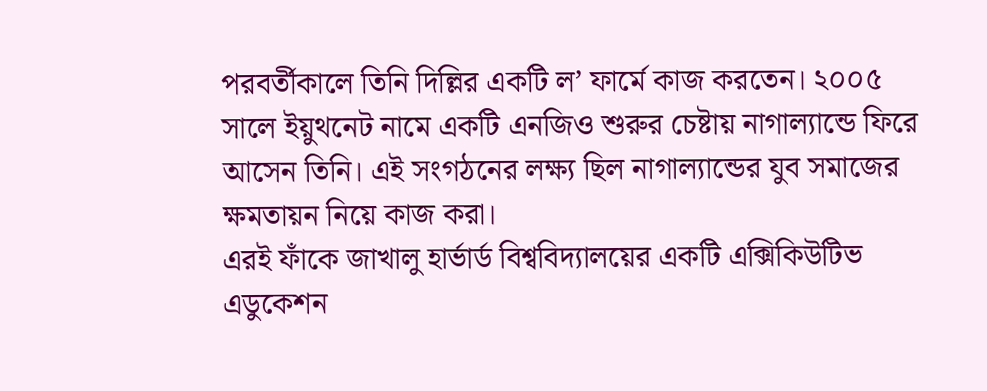পরবর্তীকালে তিনি দিল্লির একটি ল’ ফার্মে কাজ করতেন। ২০০৫ সালে ইয়ুথনেট নামে একটি এনজিও শুরুর চেষ্টায় নাগাল্যান্ডে ফিরে আসেন তিনি। এই সংগঠনের লক্ষ্য ছিল নাগাল্যান্ডের যুব সমাজের ক্ষমতায়ন নিয়ে কাজ করা।
এরই ফাঁকে জাখালু হার্ভার্ড বিশ্ববিদ্যালয়ের একটি এক্সিকিউটিভ এডুকেশন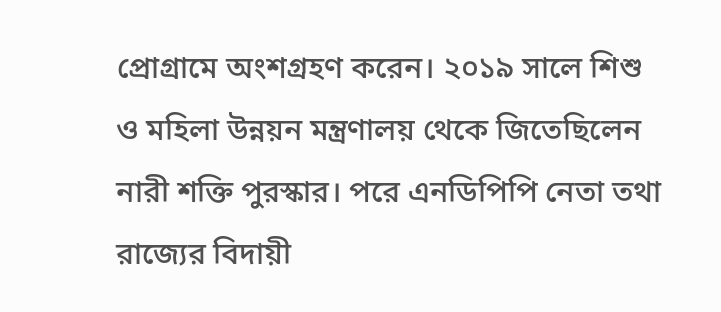প্রোগ্রামে অংশগ্রহণ করেন। ২০১৯ সালে শিশু ও মহিলা উন্নয়ন মন্ত্রণালয় থেকে জিতেছিলেন নারী শক্তি পুরস্কার। পরে এনডিপিপি নেতা তথা রাজ্যের বিদায়ী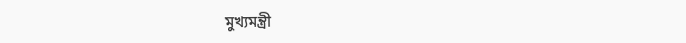মুখ্যমন্ত্রী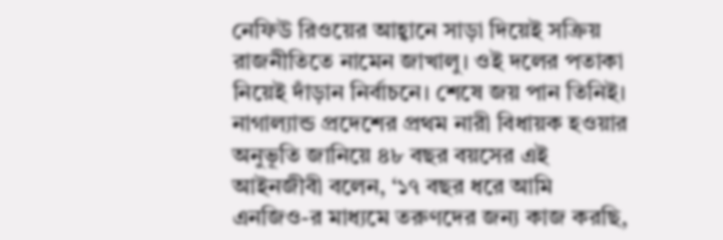নেফিউ রিওয়ের আহ্বানে সাড়া দিয়েই সক্রিয় রাজনীতিতে নামেন জাখালু। ওই দলের পতাকা নিয়েই দাঁড়ান নির্বাচনে। শেষে জয় পান তিনিই।
নাগাল্যান্ড প্রদেশের প্রথম নারী বিধায়ক হওয়ার অনুভূতি জানিয়ে ৪৮ বছর বয়সের এই আইনজীবী বলেন, ‘১৭ বছর ধরে আমি এনজিও-র মাধ্যমে তরুণদের জন্য কাজ করছি,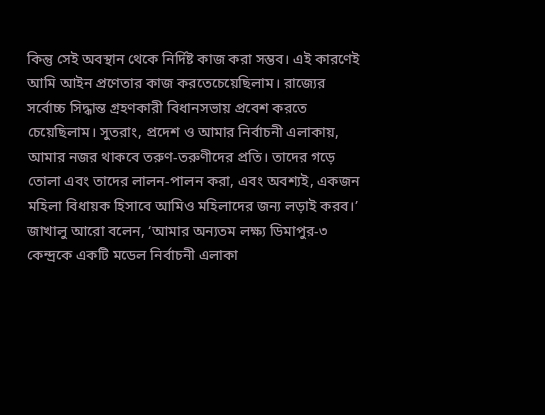কিন্তু সেই অবস্থান থেকে নির্দিষ্ট কাজ করা সম্ভব। এই কারণেই আমি আইন প্রণেতার কাজ করতেচেয়েছিলাম। রাজ্যের সর্বোচ্চ সিদ্ধান্ত গ্রহণকারী বিধানসভায় প্রবেশ করতে চেয়েছিলাম। সুতরাং, প্রদেশ ও আমার নির্বাচনী এলাকায়, আমার নজর থাকবে তরুণ-তরুণীদের প্রতি। তাদের গড়ে তোলা এবং তাদের লালন-পালন করা, এবং অবশ্যই, একজন মহিলা বিধায়ক হিসাবে আমিও মহিলাদের জন্য লড়াই করব।’
জাখালু আরো বলেন, ‘আমার অন্যতম লক্ষ্য ডিমাপুর-৩ কেন্দ্রকে একটি মডেল নির্বাচনী এলাকা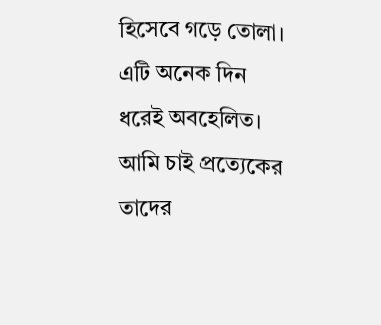হিসেবে গড়ে তোলা। এটি অনেক দিন ধরেই অবহেলিত। আমি চাই প্রত্যেকের তাদের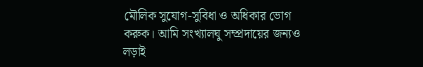মৌলিক সুযোগ-সুবিধা ও অধিকার ভোগ করুক। আমি সংখ্যালঘু সম্প্রদায়ের জন্যও লড়াই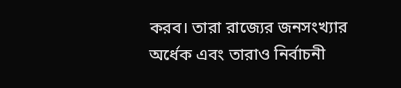করব। তারা রাজ্যের জনসংখ্যার অর্ধেক এবং তারাও নির্বাচনী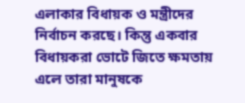এলাকার বিধায়ক ও মন্ত্রীদের নির্বাচন করছে। কিন্তু একবার বিধায়করা ভোটে জিতে ক্ষমতায় এলে তারা মানুষকে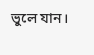ভুলে যান।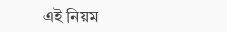এই নিয়ম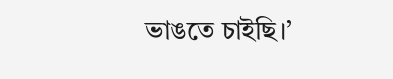ভাঙতে চাইছি।’